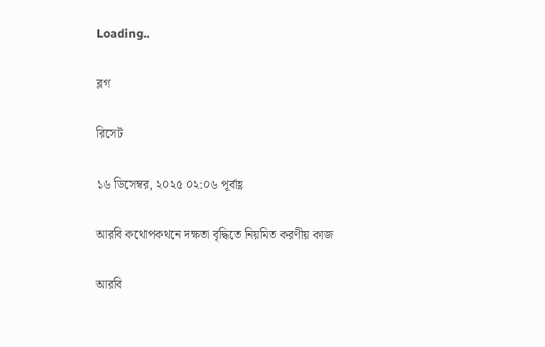Loading..

ব্লগ

রিসেট

১৬ ডিসেম্বর, ২০২৫ ০২:০৬ পূর্বাহ্ণ

আরবি কথোপকথনে দক্ষতা বৃদ্ধিতে নিয়মিত করণীয় কাজ

আরবি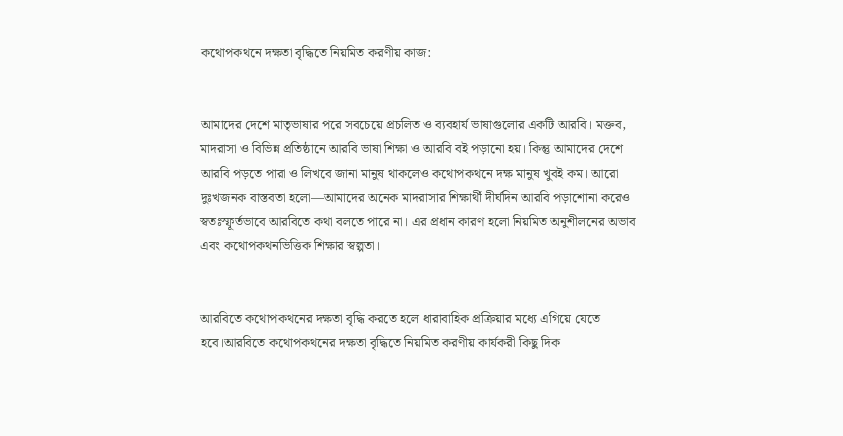কথোপকথনে দক্ষতা বৃদ্ধিতে নিয়মিত করণীয় কাজ:


আমাদের দেশে মাতৃভাষার পরে সবচেয়ে প্রচলিত ও ব্যবহার্য ভাষাগুলোর একটি আরবি। মক্তব, মাদরাসা ও বিভিন্ন প্রতিষ্ঠানে আরবি ভাষা শিক্ষা ও আরবি বই পড়ানো হয়। কিন্তু আমাদের দেশে আরবি পড়তে পারা ও লিখবে জানা মানুষ থাকলেও কথোপকথনে দক্ষ মানুষ খুবই কম। আরো দুঃখজনক বাস্তবতা হলো—আমাদের অনেক মাদরাসার শিক্ষার্থী দীর্ঘদিন আরবি পড়াশোনা করেও স্বতঃস্ফূর্তভাবে আরবিতে কথা বলতে পারে না। এর প্রধান কারণ হলো নিয়মিত অনুশীলনের অভাব এবং কথোপকথনভিত্তিক শিক্ষার স্বল্পতা।


আরবিতে কথোপকথনের দক্ষতা বৃদ্ধি করতে হলে ধারাবাহিক প্রক্রিয়ার মধ্যে এগিয়ে যেতে হবে।আরবিতে কথোপকথনের দক্ষতা বৃদ্ধিতে নিয়মিত করণীয় কার্যকরী কিছু দিক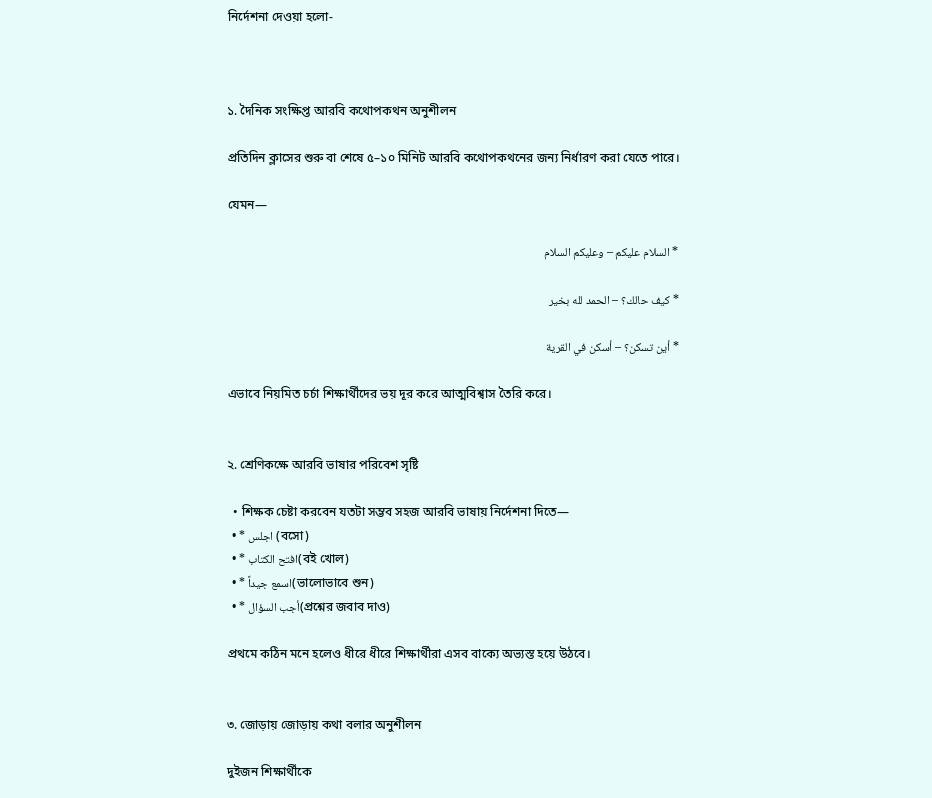নির্দেশনা দেওয়া হলো-



১. দৈনিক সংক্ষিপ্ত আরবি কথোপকথন অনুশীলন

প্রতিদিন ক্লাসের শুরু বা শেষে ৫–১০ মিনিট আরবি কথোপকথনের জন্য নির্ধারণ করা যেতে পারে।

যেমন—

* السلام عليكم – وعليكم السلام

* كيف حالك؟ – الحمد لله بخير

* أين تسكن؟ – أسكن في القرية

এভাবে নিয়মিত চর্চা শিক্ষার্থীদের ভয় দূর করে আত্মবিশ্বাস তৈরি করে।


২. শ্রেণিকক্ষে আরবি ভাষার পরিবেশ সৃষ্টি

  • শিক্ষক চেষ্টা করবেন যতটা সম্ভব সহজ আরবি ভাষায় নির্দেশনা দিতে—
  • * اجلس (বসো)
  • * افتح الكتاب(বই খোল)
  • * اسمع جيداً(ভালোভাবে শুন)
  • * أجب السؤال(প্রশ্নের জবাব দাও)

প্রথমে কঠিন মনে হলেও ধীরে ধীরে শিক্ষার্থীরা এসব বাক্যে অভ্যস্ত হয়ে উঠবে।


৩. জোড়ায় জোড়ায় কথা বলার অনুশীলন

দুইজন শিক্ষার্থীকে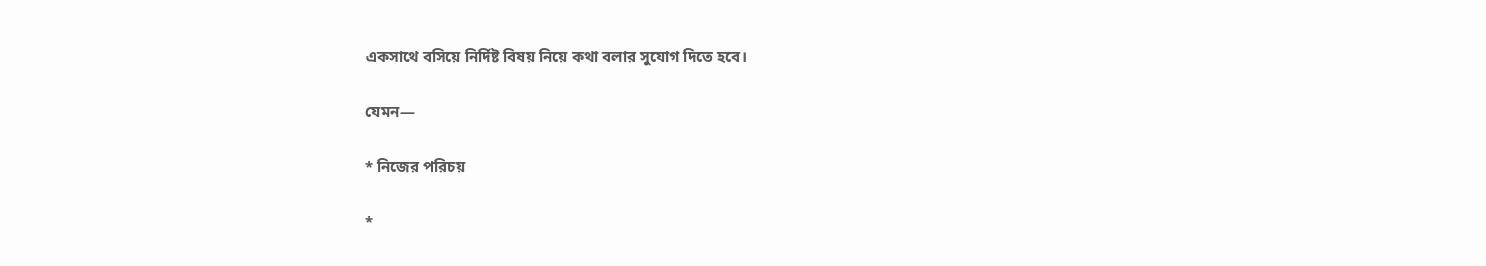একসাথে বসিয়ে নির্দিষ্ট বিষয় নিয়ে কথা বলার সুযোগ দিতে হবে।

যেমন—

* নিজের পরিচয়

*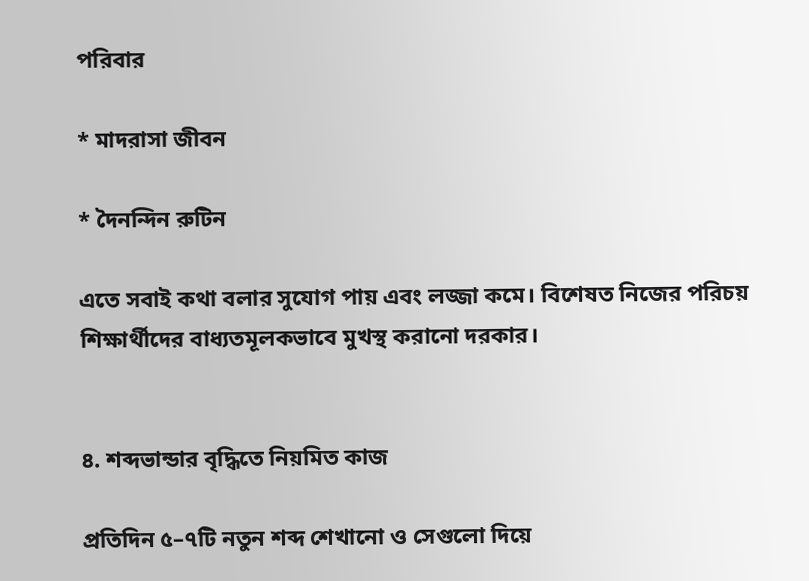পরিবার

* মাদরাসা জীবন

* দৈনন্দিন রুটিন

এতে সবাই কথা বলার সুযোগ পায় এবং লজ্জা কমে। বিশেষত নিজের পরিচয় শিক্ষার্থীদের বাধ্যতমূলকভাবে মুখস্থ করানো দরকার।


৪. শব্দভান্ডার বৃদ্ধিতে নিয়মিত কাজ

প্রতিদিন ৫–৭টি নতুন শব্দ শেখানো ও সেগুলো দিয়ে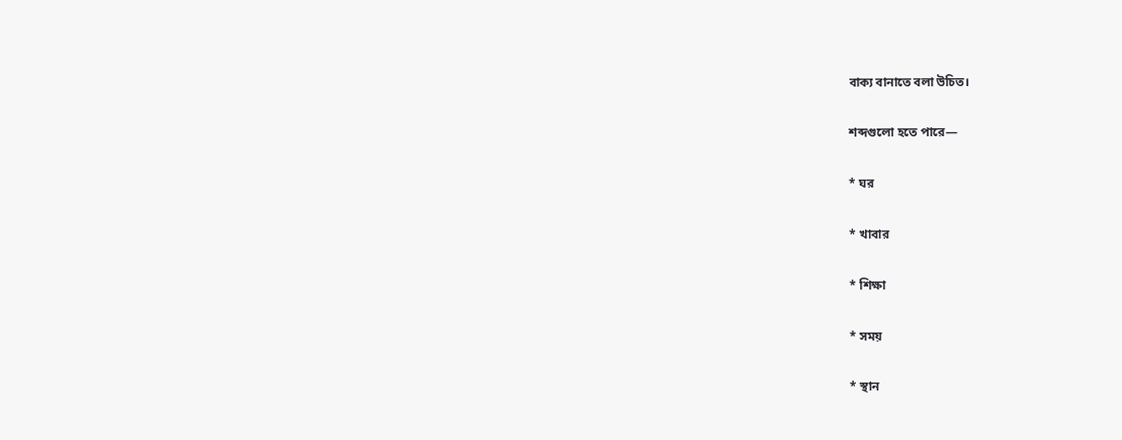বাক্য বানাতে বলা উচিত।

শব্দগুলো হতে পারে—

* ঘর

* খাবার

* শিক্ষা

* সময়

* স্থান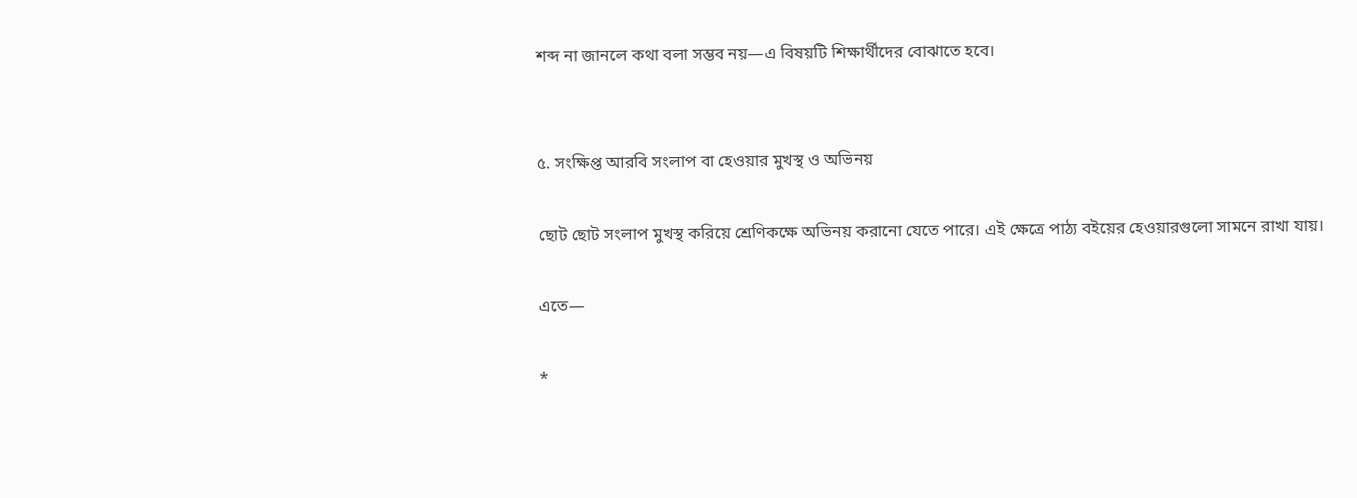শব্দ না জানলে কথা বলা সম্ভব নয়—এ বিষয়টি শিক্ষার্থীদের বোঝাতে হবে।


৫. সংক্ষিপ্ত আরবি সংলাপ বা হেওয়ার মুখস্থ ও অভিনয়

ছোট ছোট সংলাপ মুখস্থ করিয়ে শ্রেণিকক্ষে অভিনয় করানো যেতে পারে। এই ক্ষেত্রে পাঠ্য বইয়ের হেওয়ারগুলো সামনে রাখা যায়।

এতে—

*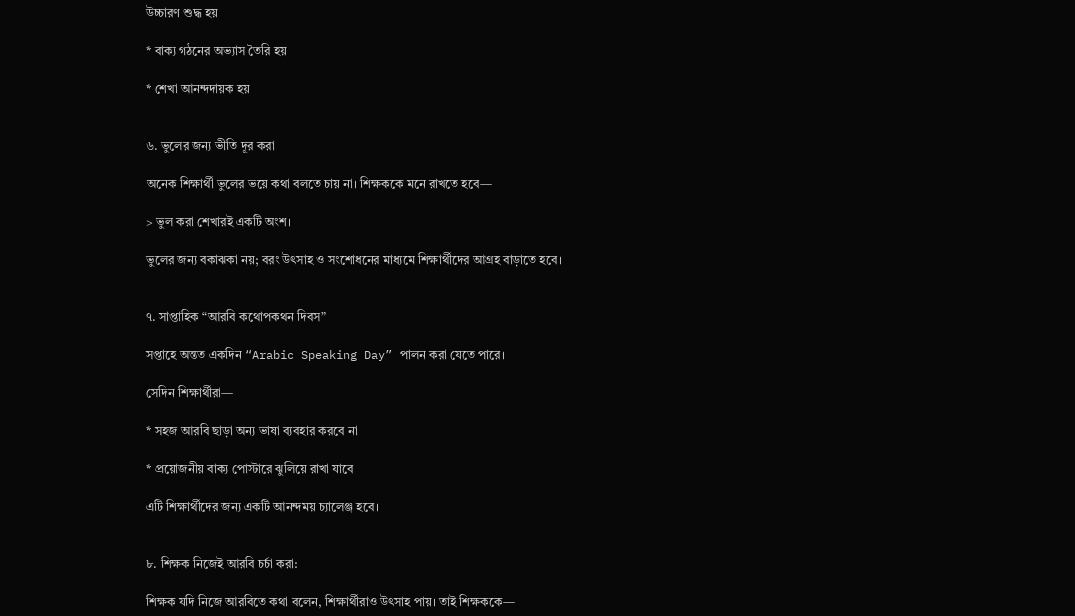উচ্চারণ শুদ্ধ হয়

* বাক্য গঠনের অভ্যাস তৈরি হয়

* শেখা আনন্দদায়ক হয়


৬. ভুলের জন্য ভীতি দূর করা

অনেক শিক্ষার্থী ভুলের ভয়ে কথা বলতে চায় না। শিক্ষককে মনে রাখতে হবে—

> ভুল করা শেখারই একটি অংশ।

ভুলের জন্য বকাঝকা নয়; বরং উৎসাহ ও সংশোধনের মাধ্যমে শিক্ষার্থীদের আগ্রহ বাড়াতে হবে।


৭. সাপ্তাহিক “আরবি কথোপকথন দিবস”

সপ্তাহে অন্তত একদিন “Arabic Speaking Day” পালন করা যেতে পারে।

সেদিন শিক্ষার্থীরা—

* সহজ আরবি ছাড়া অন্য ভাষা ব্যবহার করবে না

* প্রয়োজনীয় বাক্য পোস্টারে ঝুলিয়ে রাখা যাবে

এটি শিক্ষার্থীদের জন্য একটি আনন্দময় চ্যালেঞ্জ হবে।


৮. শিক্ষক নিজেই আরবি চর্চা করা:

শিক্ষক যদি নিজে আরবিতে কথা বলেন, শিক্ষার্থীরাও উৎসাহ পায়। তাই শিক্ষককে—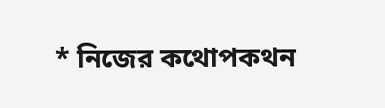* নিজের কথোপকথন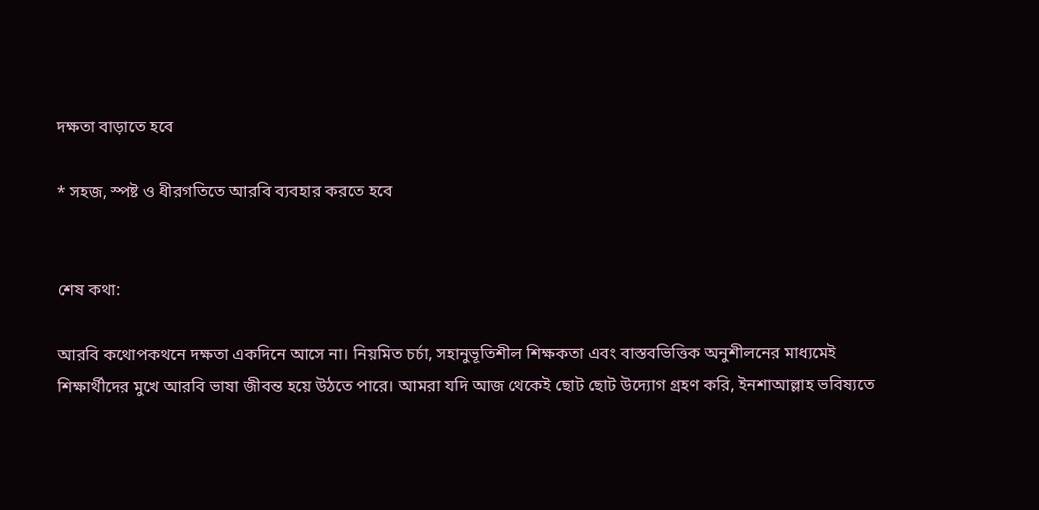দক্ষতা বাড়াতে হবে

* সহজ, স্পষ্ট ও ধীরগতিতে আরবি ব্যবহার করতে হবে


শেষ কথা:

আরবি কথোপকথনে দক্ষতা একদিনে আসে না। নিয়মিত চর্চা, সহানুভূতিশীল শিক্ষকতা এবং বাস্তবভিত্তিক অনুশীলনের মাধ্যমেই শিক্ষার্থীদের মুখে আরবি ভাষা জীবন্ত হয়ে উঠতে পারে। আমরা যদি আজ থেকেই ছোট ছোট উদ্যোগ গ্রহণ করি, ইনশাআল্লাহ ভবিষ্যতে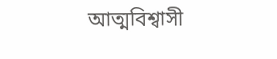আত্মবিশ্বাসী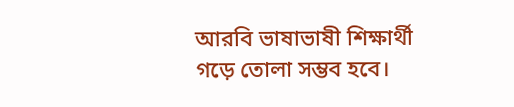আরবি ভাষাভাষী শিক্ষার্থী গড়ে তোলা সম্ভব হবে।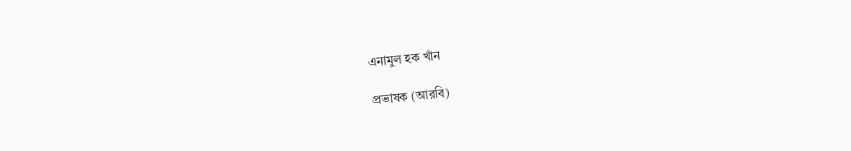এনামুল হক খাঁন

প্রভাষক (আরবি)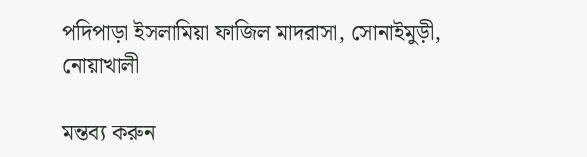পদিপাড়া ইসলামিয়া ফাজিল মাদরাসা, সোনাইমুড়ী, নোয়াখালী

মন্তব্য করুন